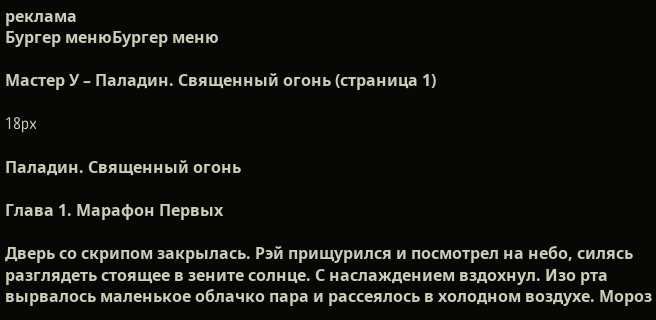реклама
Бургер менюБургер меню

Мастер У – Паладин. Священный огонь (страница 1)

18px

Паладин. Священный огонь

Глава 1. Марафон Первых

Дверь со скрипом закрылась. Рэй прищурился и посмотрел на небо, силясь разглядеть стоящее в зените солнце. С наслаждением вздохнул. Изо рта вырвалось маленькое облачко пара и рассеялось в холодном воздухе. Мороз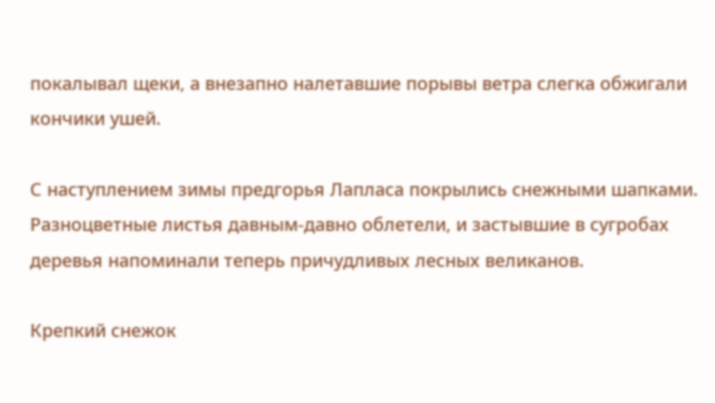покалывал щеки, а внезапно налетавшие порывы ветра слегка обжигали кончики ушей.

С наступлением зимы предгорья Лапласа покрылись снежными шапками. Разноцветные листья давным-давно облетели, и застывшие в сугробах деревья напоминали теперь причудливых лесных великанов.

Крепкий снежок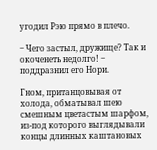угодил Рэю прямо в плечо.

‒ Чего застыл, дружище? Так и окоченеть недолго! ‒ поддразнил его Нори.

Гном, пританцовывая от холода, обматывал шею смешным цветастым шарфом, из-под которого выглядывали концы длинных каштановых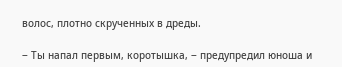волос, плотно скрученных в дреды.

‒ Ты напал первым, коротышка, ‒ предупредил юноша и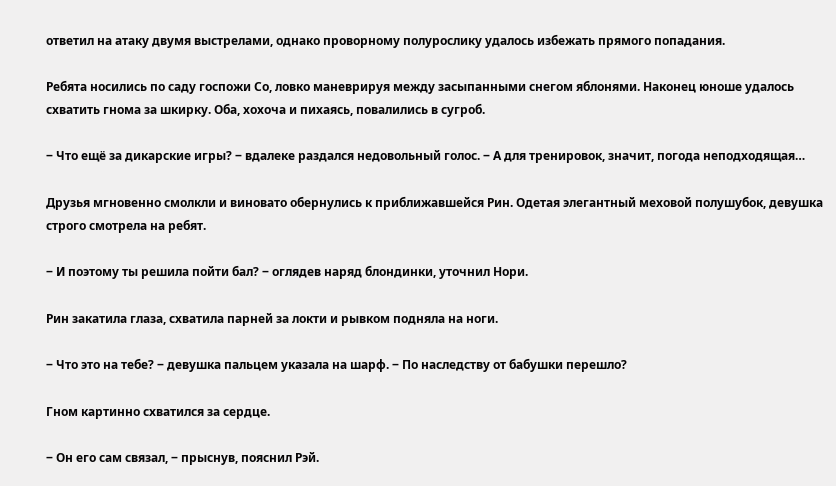ответил на атаку двумя выстрелами, однако проворному полурослику удалось избежать прямого попадания.

Ребята носились по саду госпожи Со, ловко маневрируя между засыпанными снегом яблонями. Наконец юноше удалось схватить гнома за шкирку. Оба, хохоча и пихаясь, повалились в сугроб.

‒ Что ещё за дикарские игры? ‒ вдалеке раздался недовольный голос. ‒ А для тренировок, значит, погода неподходящая…

Друзья мгновенно смолкли и виновато обернулись к приближавшейся Рин. Одетая элегантный меховой полушубок, девушка строго смотрела на ребят.

‒ И поэтому ты решила пойти бал? ‒ оглядев наряд блондинки, уточнил Нори.

Рин закатила глаза, схватила парней за локти и рывком подняла на ноги.

‒ Что это на тебе? ‒ девушка пальцем указала на шарф. ‒ По наследству от бабушки перешло?

Гном картинно схватился за сердце.

‒ Он его сам связал, ‒ прыснув, пояснил Рэй.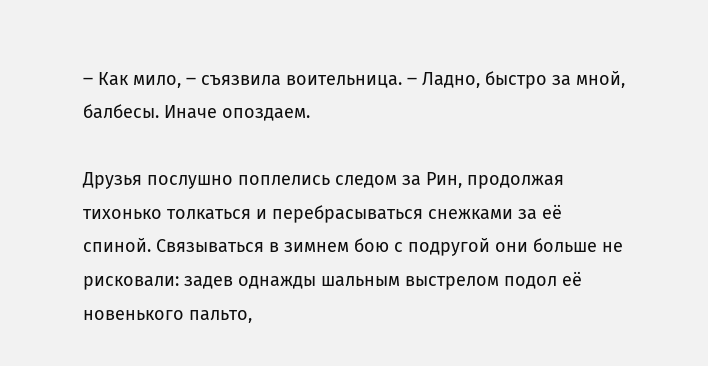‒ Как мило, ‒ съязвила воительница. ‒ Ладно, быстро за мной, балбесы. Иначе опоздаем.

Друзья послушно поплелись следом за Рин, продолжая тихонько толкаться и перебрасываться снежками за её спиной. Связываться в зимнем бою с подругой они больше не рисковали: задев однажды шальным выстрелом подол её новенького пальто,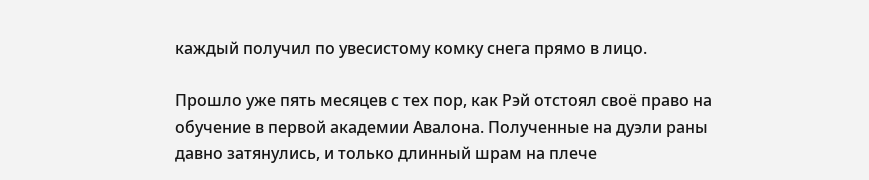каждый получил по увесистому комку снега прямо в лицо.

Прошло уже пять месяцев с тех пор, как Рэй отстоял своё право на обучение в первой академии Авалона. Полученные на дуэли раны давно затянулись, и только длинный шрам на плече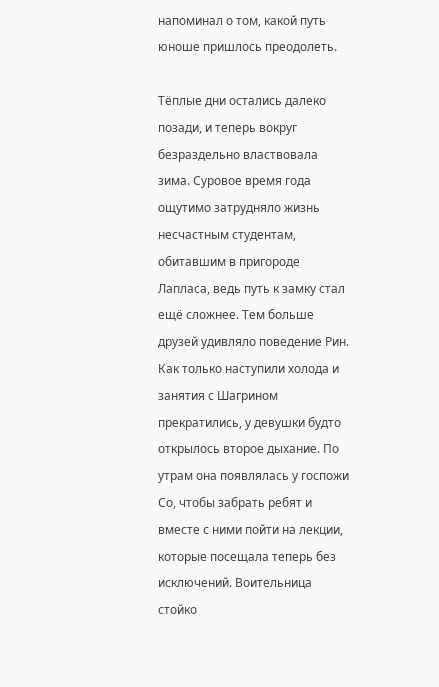напоминал о том, какой путь юноше пришлось преодолеть.

Тёплые дни остались далеко позади, и теперь вокруг безраздельно властвовала зима. Суровое время года ощутимо затрудняло жизнь несчастным студентам, обитавшим в пригороде Лапласа, ведь путь к замку стал ещё сложнее. Тем больше друзей удивляло поведение Рин. Как только наступили холода и занятия с Шагрином прекратились, у девушки будто открылось второе дыхание. По утрам она появлялась у госпожи Со, чтобы забрать ребят и вместе с ними пойти на лекции, которые посещала теперь без исключений. Воительница стойко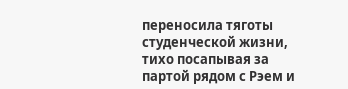переносила тяготы студенческой жизни, тихо посапывая за партой рядом с Рэем и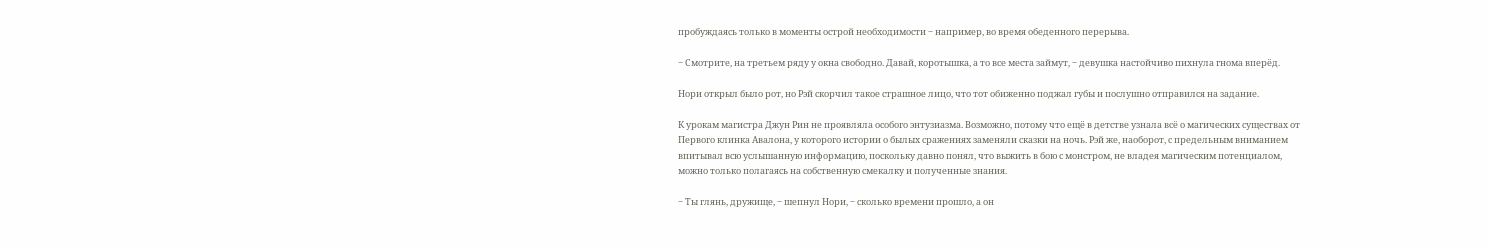пробуждаясь только в моменты острой необходимости ‒ например, во время обеденного перерыва.

‒ Смотрите, на третьем ряду у окна свободно. Давай, коротышка, а то все места займут, ‒ девушка настойчиво пихнула гнома вперёд.

Нори открыл было рот, но Рэй скорчил такое страшное лицо, что тот обиженно поджал губы и послушно отправился на задание.

К урокам магистра Джун Рин не проявляла особого энтузиазма. Возможно, потому что ещё в детстве узнала всё о магических существах от Первого клинка Авалона, у которого истории о былых сражениях заменяли сказки на ночь. Рэй же, наоборот, с предельным вниманием впитывал всю услышанную информацию, поскольку давно понял, что выжить в бою с монстром, не владея магическим потенциалом, можно только полагаясь на собственную смекалку и полученные знания.

‒ Ты глянь, дружище, ‒ шепнул Нори, ‒ сколько времени прошло, а он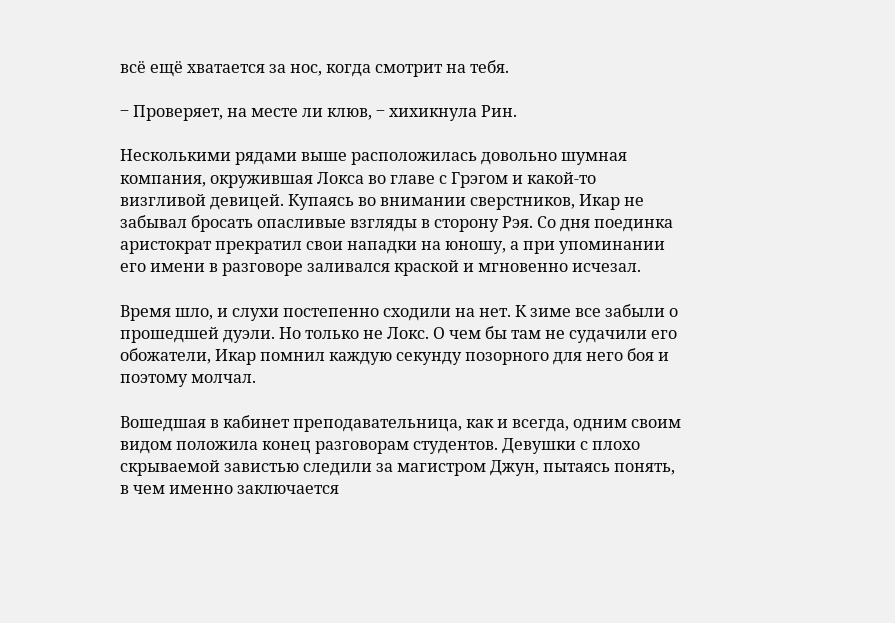всё ещё хватается за нос, когда смотрит на тебя.

‒ Проверяет, на месте ли клюв, ‒ хихикнула Рин.

Несколькими рядами выше расположилась довольно шумная компания, окружившая Локса во главе с Грэгом и какой-то визгливой девицей. Купаясь во внимании сверстников, Икар не забывал бросать опасливые взгляды в сторону Рэя. Со дня поединка аристократ прекратил свои нападки на юношу, а при упоминании его имени в разговоре заливался краской и мгновенно исчезал.

Время шло, и слухи постепенно сходили на нет. К зиме все забыли о прошедшей дуэли. Но только не Локс. О чем бы там не судачили его обожатели, Икар помнил каждую секунду позорного для него боя и поэтому молчал.

Вошедшая в кабинет преподавательница, как и всегда, одним своим видом положила конец разговорам студентов. Девушки с плохо скрываемой завистью следили за магистром Джун, пытаясь понять, в чем именно заключается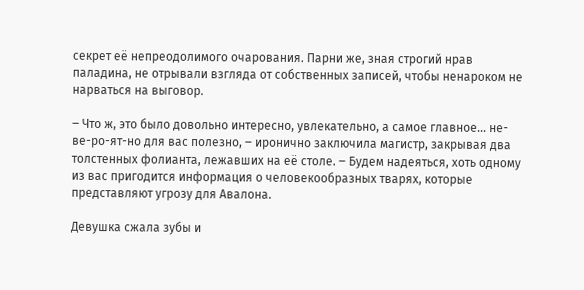секрет её непреодолимого очарования. Парни же, зная строгий нрав паладина, не отрывали взгляда от собственных записей, чтобы ненароком не нарваться на выговор.

‒ Что ж, это было довольно интересно, увлекательно, а самое главное… не-ве-ро-ят-но для вас полезно, ‒ иронично заключила магистр, закрывая два толстенных фолианта, лежавших на её столе. ‒ Будем надеяться, хоть одному из вас пригодится информация о человекообразных тварях, которые представляют угрозу для Авалона.

Девушка сжала зубы и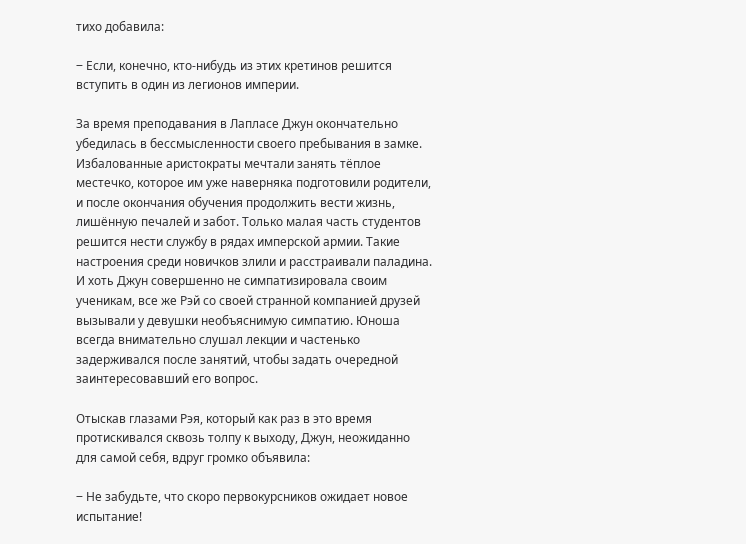тихо добавила:

‒ Если, конечно, кто-нибудь из этих кретинов решится вступить в один из легионов империи.

За время преподавания в Лапласе Джун окончательно убедилась в бессмысленности своего пребывания в замке. Избалованные аристократы мечтали занять тёплое местечко, которое им уже наверняка подготовили родители, и после окончания обучения продолжить вести жизнь, лишённую печалей и забот. Только малая часть студентов решится нести службу в рядах имперской армии. Такие настроения среди новичков злили и расстраивали паладина. И хоть Джун совершенно не симпатизировала своим ученикам, все же Рэй со своей странной компанией друзей вызывали у девушки необъяснимую симпатию. Юноша всегда внимательно слушал лекции и частенько задерживался после занятий, чтобы задать очередной заинтересовавший его вопрос.

Отыскав глазами Рэя, который как раз в это время протискивался сквозь толпу к выходу, Джун, неожиданно для самой себя, вдруг громко объявила:

‒ Не забудьте, что скоро первокурсников ожидает новое испытание!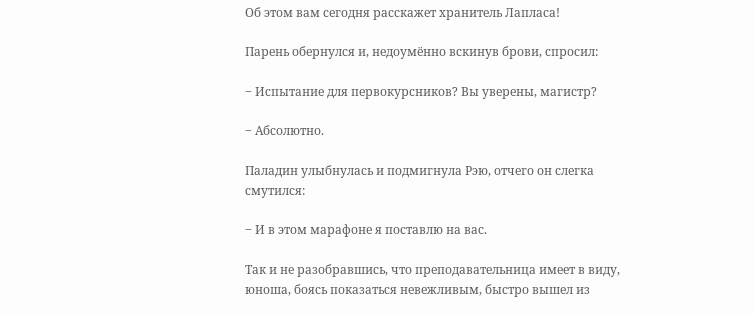Об этом вам сегодня расскажет хранитель Лапласа!

Парень обернулся и, недоумённо вскинув брови, спросил:

‒ Испытание для первокурсников? Вы уверены, магистр?

‒ Абсолютно.

Паладин улыбнулась и подмигнула Рэю, отчего он слегка смутился:

‒ И в этом марафоне я поставлю на вас.

Так и не разобравшись, что преподавательница имеет в виду, юноша, боясь показаться невежливым, быстро вышел из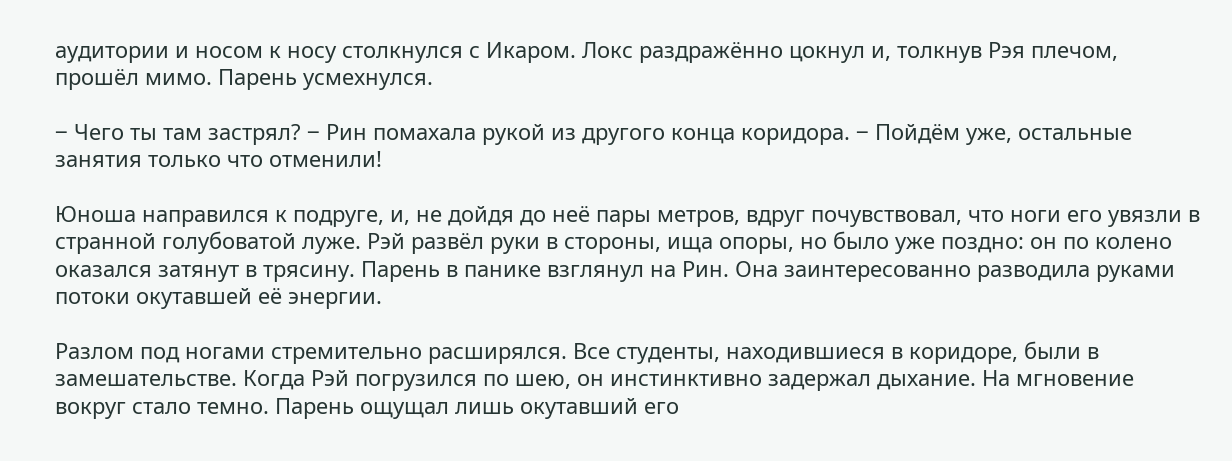аудитории и носом к носу столкнулся с Икаром. Локс раздражённо цокнул и, толкнув Рэя плечом, прошёл мимо. Парень усмехнулся.

‒ Чего ты там застрял? ‒ Рин помахала рукой из другого конца коридора. ‒ Пойдём уже, остальные занятия только что отменили!

Юноша направился к подруге, и, не дойдя до неё пары метров, вдруг почувствовал, что ноги его увязли в странной голубоватой луже. Рэй развёл руки в стороны, ища опоры, но было уже поздно: он по колено оказался затянут в трясину. Парень в панике взглянул на Рин. Она заинтересованно разводила руками потоки окутавшей её энергии.

Разлом под ногами стремительно расширялся. Все студенты, находившиеся в коридоре, были в замешательстве. Когда Рэй погрузился по шею, он инстинктивно задержал дыхание. На мгновение вокруг стало темно. Парень ощущал лишь окутавший его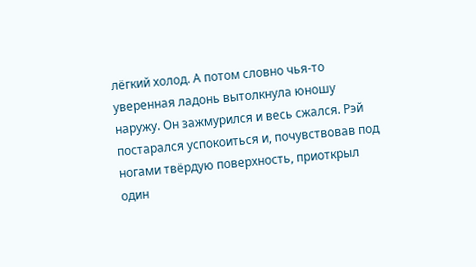лёгкий холод. А потом словно чья-то уверенная ладонь вытолкнула юношу наружу. Он зажмурился и весь сжался. Рэй постарался успокоиться и, почувствовав под ногами твёрдую поверхность, приоткрыл один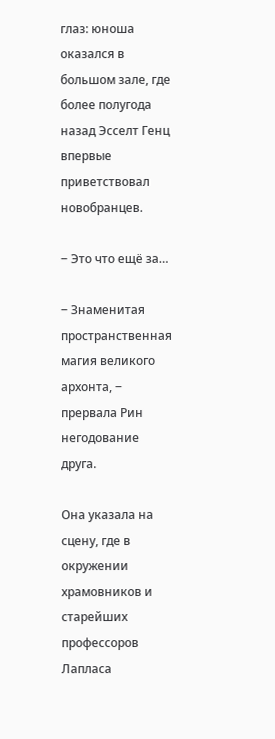глаз: юноша оказался в большом зале, где более полугода назад Эсселт Генц впервые приветствовал новобранцев.

‒ Это что ещё за…

‒ Знаменитая пространственная магия великого архонта, ‒ прервала Рин негодование друга.

Она указала на сцену, где в окружении храмовников и старейших профессоров Лапласа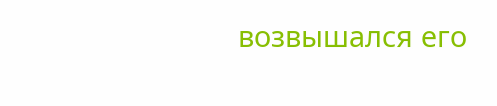возвышался его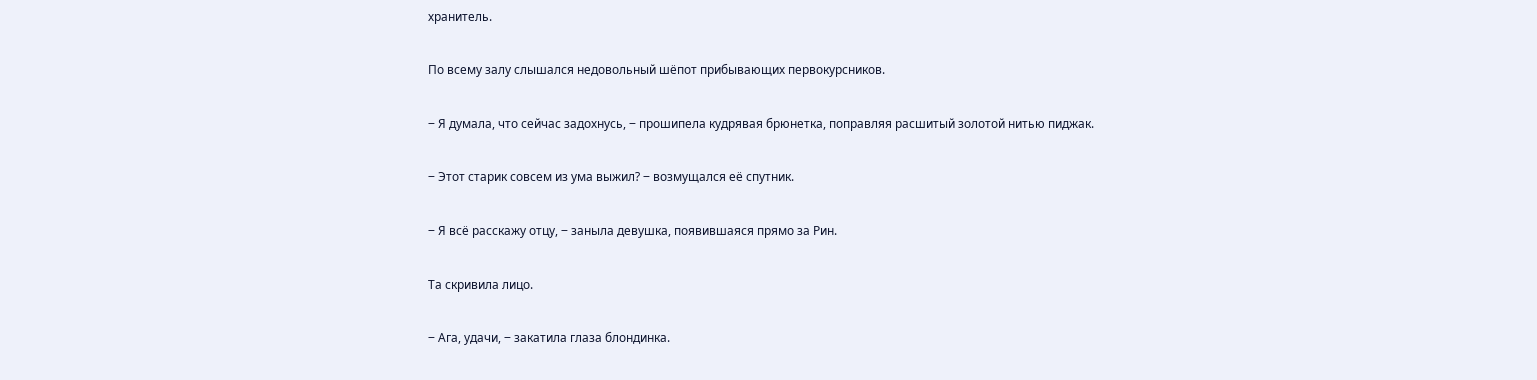хранитель.

По всему залу слышался недовольный шёпот прибывающих первокурсников.

‒ Я думала, что сейчас задохнусь, ‒ прошипела кудрявая брюнетка, поправляя расшитый золотой нитью пиджак.

‒ Этот старик совсем из ума выжил? ‒ возмущался её спутник.

‒ Я всё расскажу отцу, ‒ заныла девушка, появившаяся прямо за Рин.

Та скривила лицо.

‒ Ага, удачи, ‒ закатила глаза блондинка.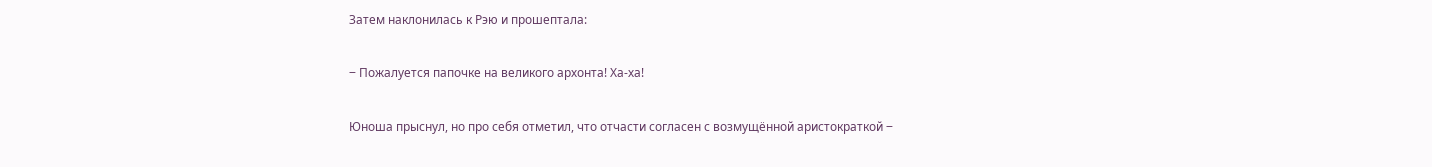Затем наклонилась к Рэю и прошептала:

‒ Пожалуется папочке на великого архонта! Ха-ха!

Юноша прыснул, но про себя отметил, что отчасти согласен с возмущённой аристократкой ‒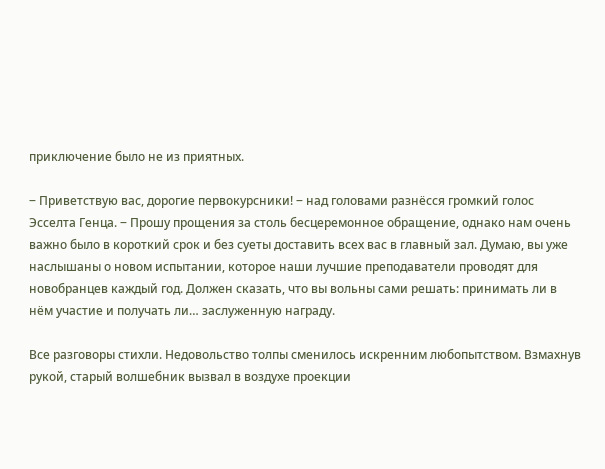приключение было не из приятных.

‒ Приветствую вас, дорогие первокурсники! ‒ над головами разнёсся громкий голос Эсселта Генца. ‒ Прошу прощения за столь бесцеремонное обращение, однако нам очень важно было в короткий срок и без суеты доставить всех вас в главный зал. Думаю, вы уже наслышаны о новом испытании, которое наши лучшие преподаватели проводят для новобранцев каждый год. Должен сказать, что вы вольны сами решать: принимать ли в нём участие и получать ли… заслуженную награду.

Все разговоры стихли. Недовольство толпы сменилось искренним любопытством. Взмахнув рукой, старый волшебник вызвал в воздухе проекции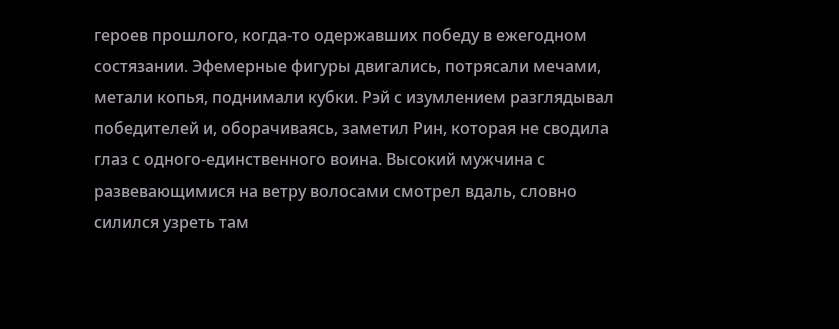героев прошлого, когда-то одержавших победу в ежегодном состязании. Эфемерные фигуры двигались, потрясали мечами, метали копья, поднимали кубки. Рэй с изумлением разглядывал победителей и, оборачиваясь, заметил Рин, которая не сводила глаз с одного-единственного воина. Высокий мужчина с развевающимися на ветру волосами смотрел вдаль, словно силился узреть там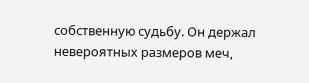собственную судьбу. Он держал невероятных размеров меч,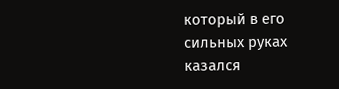который в его сильных руках казался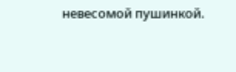невесомой пушинкой.